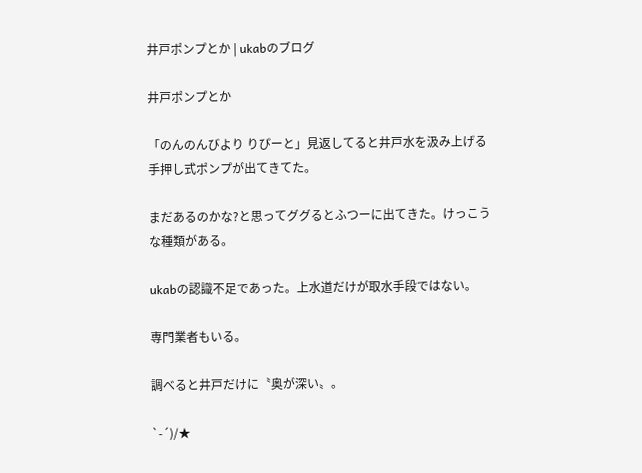井戸ポンプとか | ukabのブログ

井戸ポンプとか

「のんのんびより りぴーと」見返してると井戸水を汲み上げる手押し式ポンプが出てきてた。

まだあるのかな?と思ってググるとふつーに出てきた。けっこうな種類がある。

ukabの認識不足であった。上水道だけが取水手段ではない。

専門業者もいる。

調べると井戸だけに〝奥が深い〟。

`-´)/★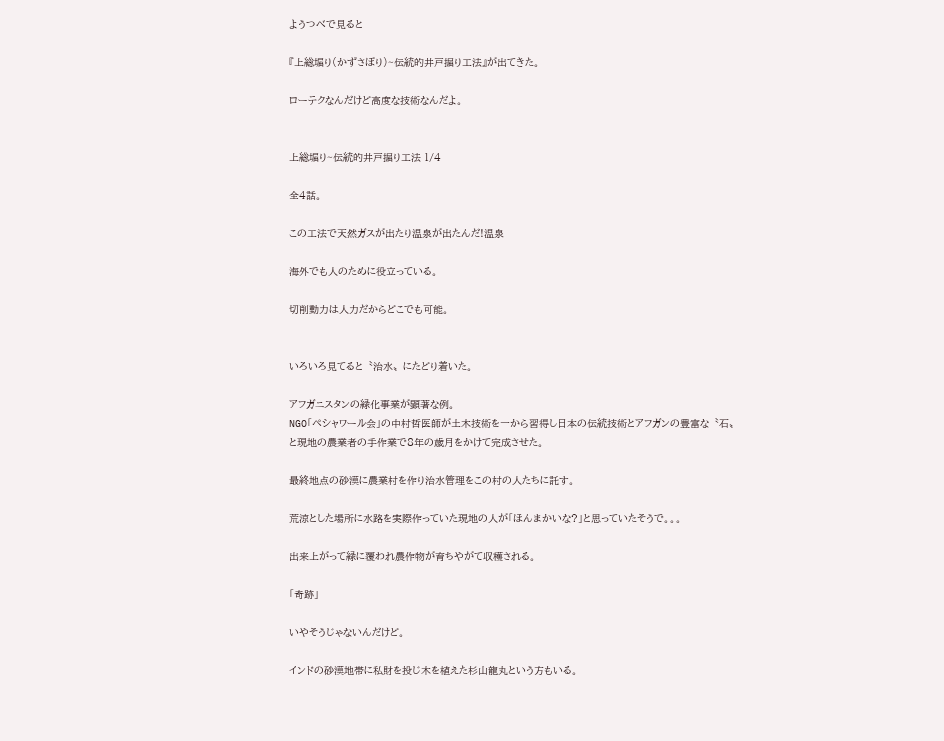ようつべで見ると

『上総堀り(かずさぼり)~伝統的井戸掘り工法』が出てきた。

ローテクなんだけど高度な技術なんだよ。


上総堀り~伝統的井戸掘り工法 1/4

全4話。

この工法で天然ガスが出たり温泉が出たんだ!温泉

海外でも人のために役立っている。

切削動力は人力だからどこでも可能。


いろいろ見てると〝治水〟にたどり着いた。

アフガニスタンの緑化事業が顕著な例。
NGO「ペシャワール会」の中村哲医師が土木技術を一から習得し日本の伝統技術とアフガンの豊富な〝石〟と現地の農業者の手作業で8年の歳月をかけて完成させた。

最終地点の砂漠に農業村を作り治水管理をこの村の人たちに託す。

荒涼とした場所に水路を実際作っていた現地の人が「ほんまかいな?」と思っていたそうで。。。

出来上がって緑に覆われ農作物が育ちやがて収穫される。

「奇跡」

いやそうじゃないんだけど。

インドの砂漠地帯に私財を投じ木を植えた杉山龍丸という方もいる。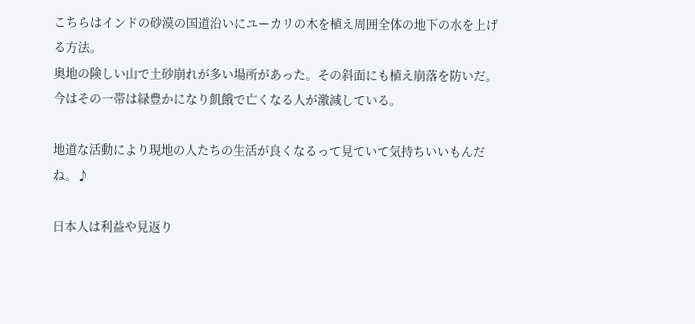こちらはインドの砂漠の国道沿いにユーカリの木を植え周囲全体の地下の水を上げる方法。
奥地の険しい山で土砂崩れが多い場所があった。その斜面にも植え崩落を防いだ。
今はその一帯は緑豊かになり飢餓で亡くなる人が激減している。

地道な活動により現地の人たちの生活が良くなるって見ていて気持ちいいもんだね。♪

日本人は利益や見返り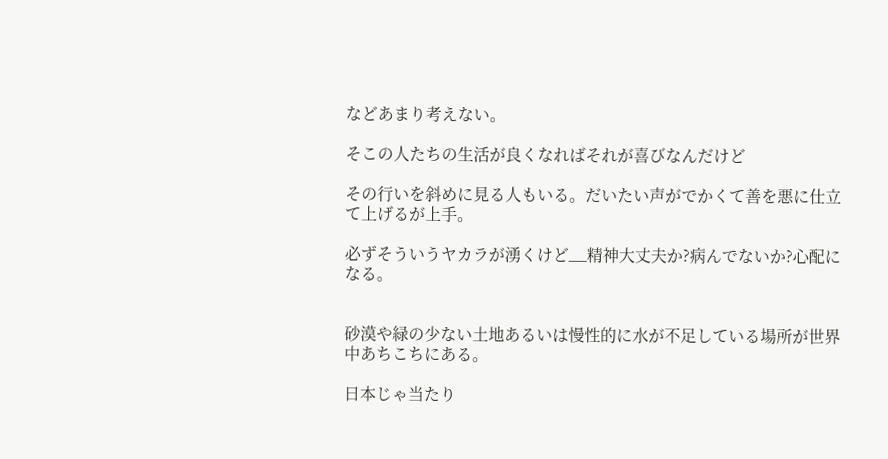などあまり考えない。

そこの人たちの生活が良くなればそれが喜びなんだけど

その行いを斜めに見る人もいる。だいたい声がでかくて善を悪に仕立て上げるが上手。

必ずそういうヤカラが湧くけど__精神大丈夫か?病んでないか?心配になる。


砂漠や緑の少ない土地あるいは慢性的に水が不足している場所が世界中あちこちにある。

日本じゃ当たり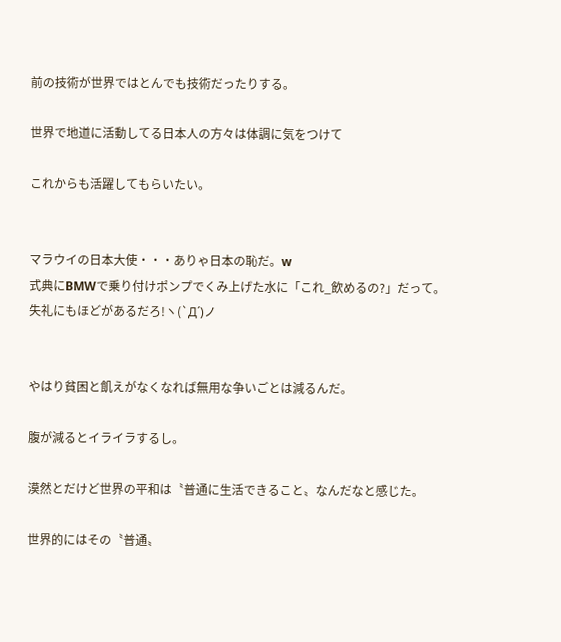前の技術が世界ではとんでも技術だったりする。

世界で地道に活動してる日本人の方々は体調に気をつけて

これからも活躍してもらいたい。


マラウイの日本大使・・・ありゃ日本の恥だ。w
式典にBMWで乗り付けポンプでくみ上げた水に「これ_飲めるの?」だって。
失礼にもほどがあるだろ!ヽ(`Д´)ノ


やはり貧困と飢えがなくなれば無用な争いごとは減るんだ。

腹が減るとイライラするし。

漠然とだけど世界の平和は〝普通に生活できること〟なんだなと感じた。

世界的にはその〝普通〟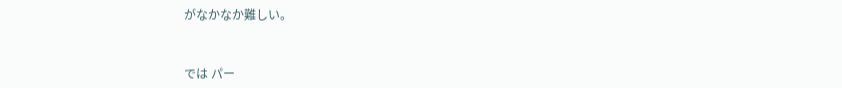がなかなか難しい。


では パー